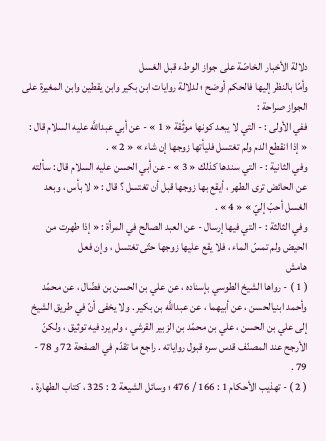دلالة الأخبار الخاصّة على جواز الوطء قبل الغسل
وأمّا بالنظر إليها فالحكم أوضح ؛ لدلالة روايات ابن بكير وابن يقطين وابن المغيرة على الجواز صراحة :
ففي الأولى : - التي لا يبعد كونها موثّقة « 1 » - عن أبي عبداللَّه عليه السلام قال : « إذا انقطع الدم ولم تغتسل فليأتها زوجها إن شاء » « 2 » .
وفي الثانية : - التي سندها كذلك « 3 » - عن أبي الحسن عليه السلام قال : سألته عن الحائض ترى الطهر ، أيقع بها زوجها قبل أن تغتسل ؟ قال : « لا بأس ، وبعد الغسل أحبّ إليّ » « 4 » .
وفي الثالثة : - التي فيها إرسال - عن العبد الصالح في المرأة : « إذا طهرت من الحيض ولم تمسّ الماء ، فلا يقع عليها زوجها حتّى تغتسل ، وإن فعل
هامش
( 1 ) - رواها الشيخ الطوسي بإسناده ، عن علي بن الحسن بن فضّال ، عن محمّد وأحمد ابنيالحسن ، عن أبيهما ، عن عبداللَّه بن بكير . ولا يخفى أنّ في طريق الشيخ إلى علي بن الحسن ، علي بن محمّد بن الزبير القرشي ، ولم يرد فيه توثيق ، ولكنّ الأرجح عند المصنّف قدس سره قبول رواياته . راجع ما تقدّم في الصفحة 72 و 78 - 79 .
( 2 ) - تهذيب الأحكام 1 : 166 / 476 ؛ وسائل الشيعة 2 : 325 ، كتاب الطهارة ،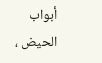أبواب الحيض ،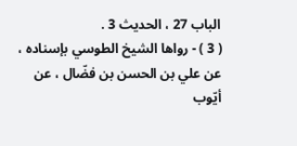الباب 27 ، الحديث 3 .
( 3 ) - رواها الشيخ الطوسي بإسناده ، عن علي بن الحسن بن فضّال ، عن أيّوب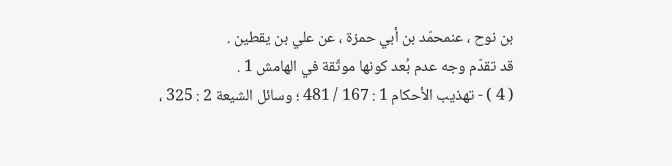بن نوح ، عنمحمّد بن أبي حمزة ، عن علي بن يقطين .
قد تقدّم وجه عدم بُعد كونها موثّقة في الهامش 1 .
( 4 ) - تهذيب الأحكام 1 : 167 / 481 ؛ وسائل الشيعة 2 : 325 ،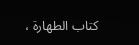كتاب الطهارة ،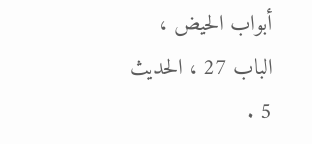أبواب الحيض ، الباب 27 ، الحديث 5 .